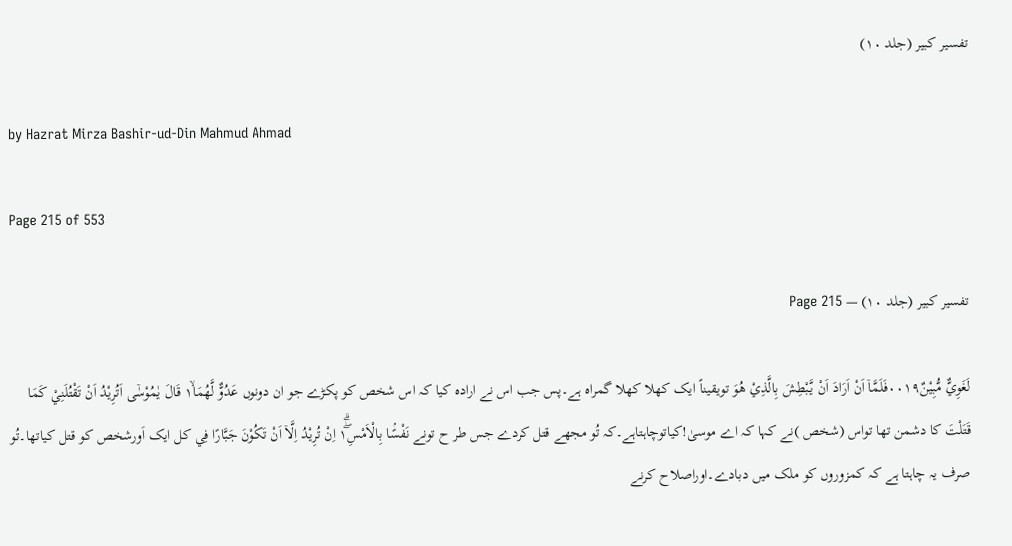تفسیر کبیر (جلد ۱۰)

by Hazrat Mirza Bashir-ud-Din Mahmud Ahmad

Page 215 of 553

تفسیر کبیر (جلد ۱۰) — Page 215

لَغَوِيٌّ مُّبِيْنٌ۰۰۱۹فَلَمَّاۤ اَنْ اَرَادَ اَنْ يَّبْطِشَ بِالَّذِيْ هُوَ تویقیناً ایک کھلا کھلا گمراہ ہے۔پس جب اس نے ارادہ کیا کہ اس شخص کو پکڑے جو ان دونوں عَدُوٌّ لَّهُمَا١ۙ قَالَ يٰمُوْسٰۤى اَتُرِيْدُ اَنْ تَقْتُلَنِيْ كَمَا قَتَلْتَ کا دشمن تھا تواس (شخص )نے کہا کہ اے موسیٰ!کیاتوچاہتاہے۔کہ تُو مجھے قتل کردے جس طر ح تونے نَفْسًۢا بِالْاَمْسِ١ۖۗ اِنْ تُرِيْدُ اِلَّاۤ اَنْ تَكُوْنَ جَبَّارًا فِي کل ایک اَورشخص کو قتل کیاتھا۔تُو صرف یہ چاہتا ہے کہ کمزوروں کو ملک میں دبادے۔اوراصلاح کرنے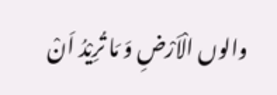والوں الْاَرْضِ وَ مَا تُرِيْدُ اَنْ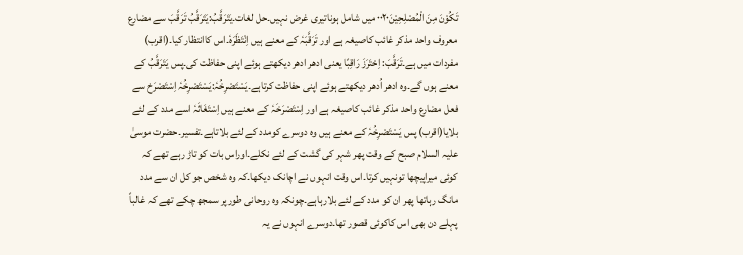تَكُوْنَ مِنَ الْمُصْلِحِيْنَ۰۰۲۰ میں شامل ہوناتیری غرض نہیں۔حل لغات۔یَتَرَقَّبُ:یَتَرَقَّبُ تَرَقَّبَ سے مضارع معروف واحد مذکر غائب کاصیغہ ہے اور تَرَقَّبَہٗ کے معنے ہیں اِنْتَظَرَہٗ۔اس کاانتظار کیا۔(اقرب) مفردات میں ہے۔تَرَقَّبَ: اِحْتَرَزَ رَاقِبًا یعنی ادھر ادھر دیکھتے ہوئے اپنی حفاظت کی۔پس یَتَرَقَّبُ کے معنے ہوں گے۔وہ ادھر اُدھر دیکھتے ہوئے اپنی حفاظت کرتاہے۔یَسْتَصْرِخُہٗ:یَسْتَصْرِخُہٗ اِسْتَصْرَخ سے فعل مضارع واحد مذکر غائب کاصیغہ ہے اور اِسْتَصْرَخَہٗ کے معنے ہیں اِسْتَغَاثَہٗ اسے مدد کے لئے بلایا(اقرب) پس یَسْتَصْرِخُہٗ کے معنے ہیں وہ دوسرے کومدد کے لئے بلاتاہے۔تفسیر۔حضرت موسیٰ علیہ السلام صبح کے وقت پھر شہر کی گشت کے لئے نکلے۔اوراس بات کو تاڑ رہے تھے کہ کوئی میراپیچھا تونہیں کرتا۔اس وقت انہوں نے اچانک دیکھا۔کہ وہ شخص جو کل ان سے مدد مانگ رہاتھا پھر ان کو مدد کے لئے بلارہاہے۔چونکہ وہ روحانی طورپر سمجھ چکے تھے کہ غالباً پہلے دن بھی اس کاکوئی قصور تھا۔دوسرے انہوں نے یہ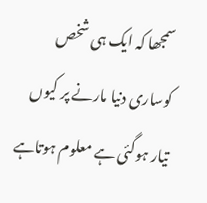سمجھا کہ ایک ہی شخص کوساری دنیا مارنے پر کیوں تیار ہوگئی ہے معلوم ہوتاہے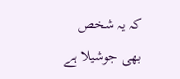کہ یہ شخص بھی جوشیلا ہے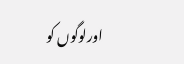اورلوگوں کو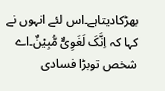بھڑکادیتاہے۔اس لئے انہوں نے کہا کہ اِنَّکَ لَغَوِیٌّ مُّبِیْنٌ۔اے شخص توبڑا فسادی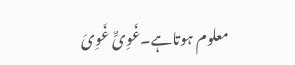معلوم ہوتاہے۔غَوِیٌّ غَوِیَ